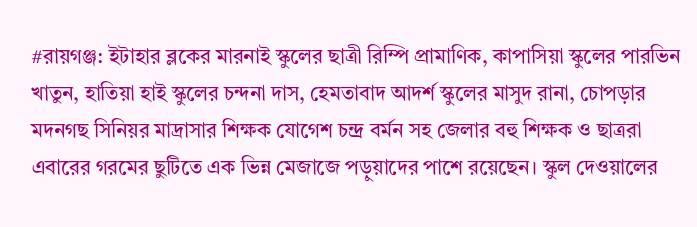#রায়গঞ্জ: ইটাহার ব্লকের মারনাই স্কুলের ছাত্রী রিম্পি প্রামাণিক, কাপাসিয়া স্কুলের পারভিন খাতুন, হাতিয়া হাই স্কুলের চন্দনা দাস, হেমতাবাদ আদর্শ স্কুলের মাসুদ রানা, চোপড়ার মদনগছ সিনিয়র মাদ্রাসার শিক্ষক যোগেশ চন্দ্র বর্মন সহ জেলার বহু শিক্ষক ও ছাত্ররা এবারের গরমের ছুটিতে এক ভিন্ন মেজাজে পড়ুয়াদের পাশে রয়েছেন। স্কুল দেওয়ালের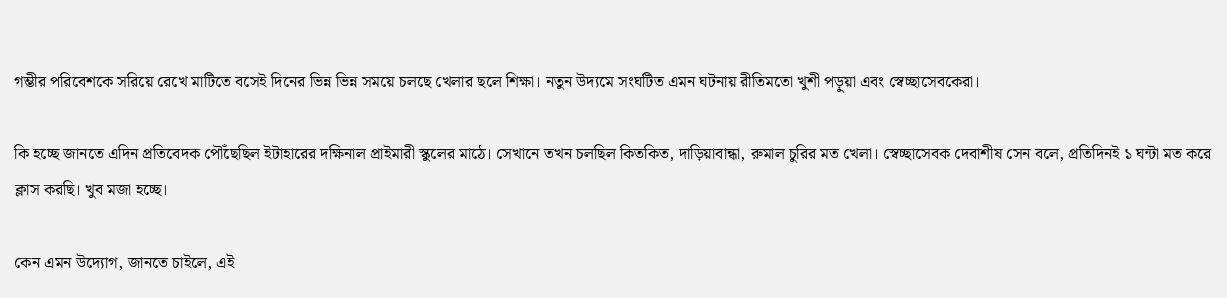গম্ভীর পরিবেশকে সরিয়ে রেখে মাটিতে বসেই দিনের ভিন্ন ভিন্ন সময়ে চলছে খেলার ছলে শিক্ষা। নতুন উদ্যমে সংঘটিত এমন ঘটনায় রীতিমতো খুশী পড়ুয়া এবং স্বেচ্ছাসেবকেরা।

কি হচ্ছে জানতে এদিন প্রতিবেদক পৌঁছেছিল ইটাহারের দক্ষিনাল প্রাইমারী স্কুলের মাঠে। সেখানে তখন চলছিল কিতকিত, দাড়িয়াবান্ধা, রুমাল চুরির মত খেলা। স্বেচ্ছাসেবক দেবাশীষ সেন বলে, প্রতিদিনই ১ ঘন্টা মত করে ক্লাস করছি। খুব মজা হচ্ছে।

কেন এমন উদ্যোগ, জানতে চাইলে, এই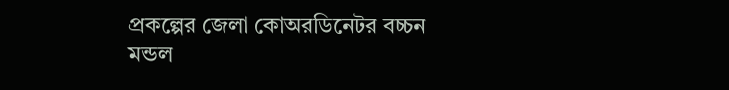প্রকল্পের জেলা কোঅরডিনেটর বচ্চন মন্ডল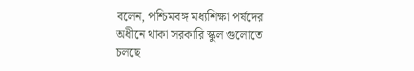বলেন, পশ্চিমবঙ্গ মধ্যশিক্ষা পর্ষদের অধীনে থাকা সরকারি স্কুল গুলোতে চলছে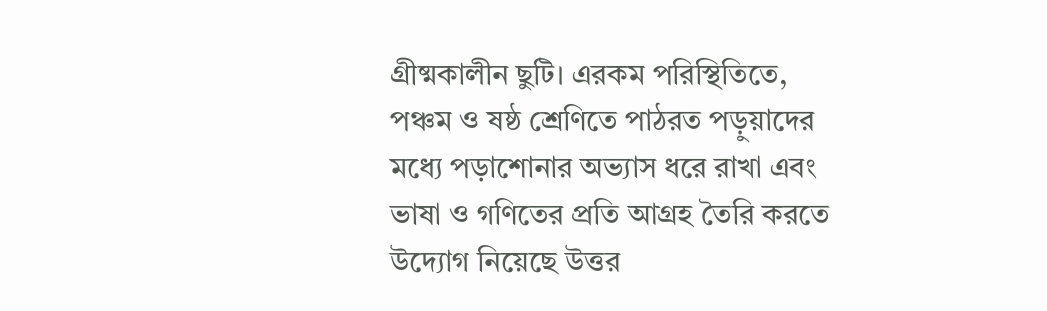গ্রীষ্মকালীন ছুটি। এরকম পরিস্থিতিতে, পঞ্চম ও ষষ্ঠ শ্রেণিতে পাঠরত পড়ুয়াদের মধ্যে পড়াশোনার অভ্যাস ধরে রাখা এবং ভাষা ও গণিতের প্রতি আগ্রহ তৈরি করতে উদ্যোগ নিয়েছে উত্তর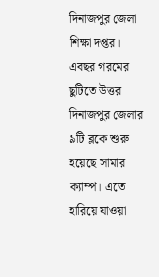দিনাজপুর জেলা শিক্ষা দপ্তর। এবছর গরমের ছুটিতে উত্তর দিনাজপুর জেলার ৯টি ব্লকে শুরু হয়েছে সামার ক্যাম্প। এতে হারিয়ে যাওয়া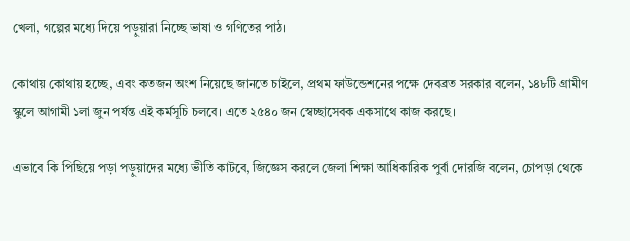খেলা, গল্পের মধ্যে দিয়ে পড়ুয়ারা নিচ্ছে ভাষা ও গণিতের পাঠ।

কোথায় কোথায় হচ্ছে, এবং কতজন অংশ নিয়েছে জানতে চাইলে, প্রথম ফাউন্ডেশনের পক্ষে দেবব্রত সরকার বলেন, ১৪৮টি গ্রামীণ স্কুলে আগামী ১লা জুন পর্যন্ত এই কর্মসূচি চলবে। এতে ২৫৪০ জন স্বেচ্ছাসেবক একসাথে কাজ করছে।

এভাবে কি পিছিয়ে পড়া পড়ুয়াদের মধ্যে ভীতি কাটবে, জিজ্ঞেস করলে জেলা শিক্ষা আধিকারিক পুর্বা দোরজি বলেন, চোপড়া থেকে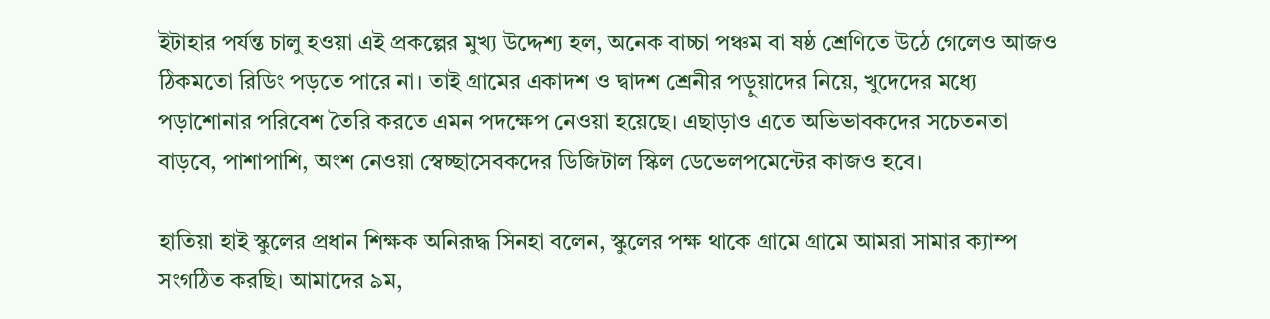ইটাহার পর্যন্ত চালু হওয়া এই প্রকল্পের মুখ্য উদ্দেশ্য হল, অনেক বাচ্চা পঞ্চম বা ষষ্ঠ শ্রেণিতে উঠে গেলেও আজও ঠিকমতো রিডিং পড়তে পারে না। তাই গ্রামের একাদশ ও দ্বাদশ শ্রেনীর পড়ুয়াদের নিয়ে, খুদেদের মধ্যে পড়াশোনার পরিবেশ তৈরি করতে এমন পদক্ষেপ নেওয়া হয়েছে। এছাড়াও এতে অভিভাবকদের সচেতনতা বাড়বে, পাশাপাশি, অংশ নেওয়া স্বেচ্ছাসেবকদের ডিজিটাল স্কিল ডেভেলপমেন্টের কাজও হবে।

হাতিয়া হাই স্কুলের প্রধান শিক্ষক অনিরূদ্ধ সিনহা বলেন, স্কুলের পক্ষ থাকে গ্রামে গ্রামে আমরা সামার ক্যাম্প সংগঠিত করছি। আমাদের ৯ম,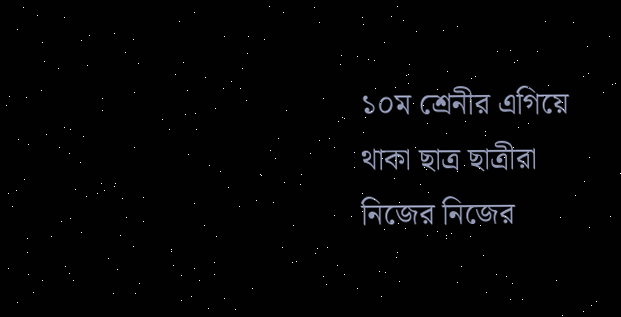১০ম শ্রেনীর এগিয়ে থাকা ছাত্র ছাত্রীরা নিজের নিজের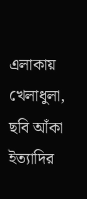এলাকায় খেলাধুলা, ছবি আঁকা ইত্যাদির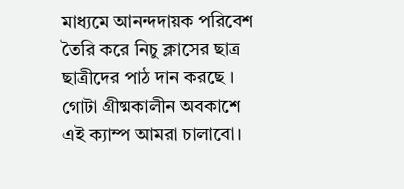মাধ্যমে আনন্দদায়ক পরিবেশ তৈরি করে নিচু ক্লাসের ছাত্র ছাত্রীদের পাঠ দান করছে । গোটা গ্রীষ্মকালীন অবকাশে এই ক্যাম্প আমরা চালাবো।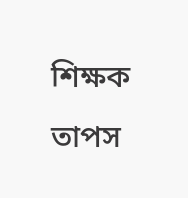শিক্ষক তাপস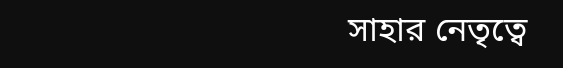সাহার নেতৃত্বে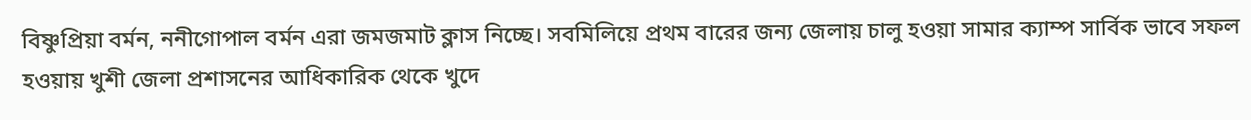বিষ্ণুপ্রিয়া বর্মন, ননীগোপাল বর্মন এরা জমজমাট ক্লাস নিচ্ছে। সবমিলিয়ে প্রথম বারের জন্য জেলায় চালু হওয়া সামার ক্যাম্প সার্বিক ভাবে সফল হওয়ায় খুশী জেলা প্রশাসনের আধিকারিক থেকে খুদে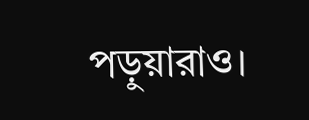পড়ুয়ারাও।